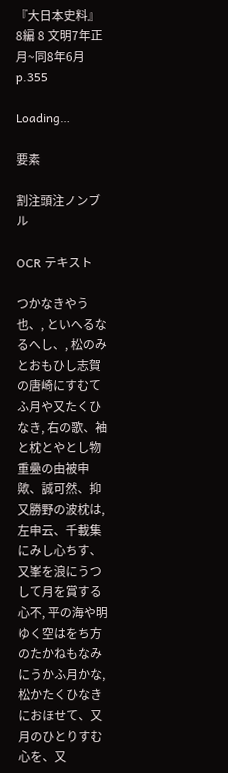『大日本史料』 8編 8 文明7年正月~同8年6月 p.355

Loading…

要素

割注頭注ノンブル

OCR テキスト

つかなきやう也、, といへるなるへし、, 松のみとおもひし志賀の唐崎にすむてふ月や又たくひなき, 右の歌、袖と枕とやとし物重疉の由被申歟、誠可然、抑又勝野の波枕は, 左申云、千載集にみし心ちす、又峯を浪にうつして月を賞する心不, 平の海や明ゆく空はをち方のたかねもなみにうかふ月かな, 松かたくひなきにおほせて、又月のひとりすむ心を、又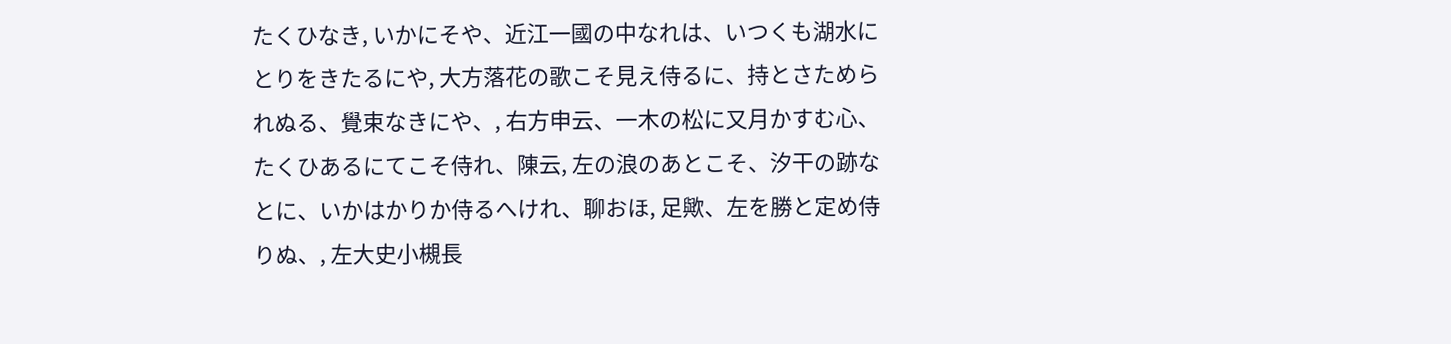たくひなき, いかにそや、近江一國の中なれは、いつくも湖水にとりをきたるにや, 大方落花の歌こそ見え侍るに、持とさためられぬる、覺束なきにや、, 右方申云、一木の松に又月かすむ心、たくひあるにてこそ侍れ、陳云, 左の浪のあとこそ、汐干の跡なとに、いかはかりか侍るへけれ、聊おほ, 足歟、左を勝と定め侍りぬ、, 左大史小槻長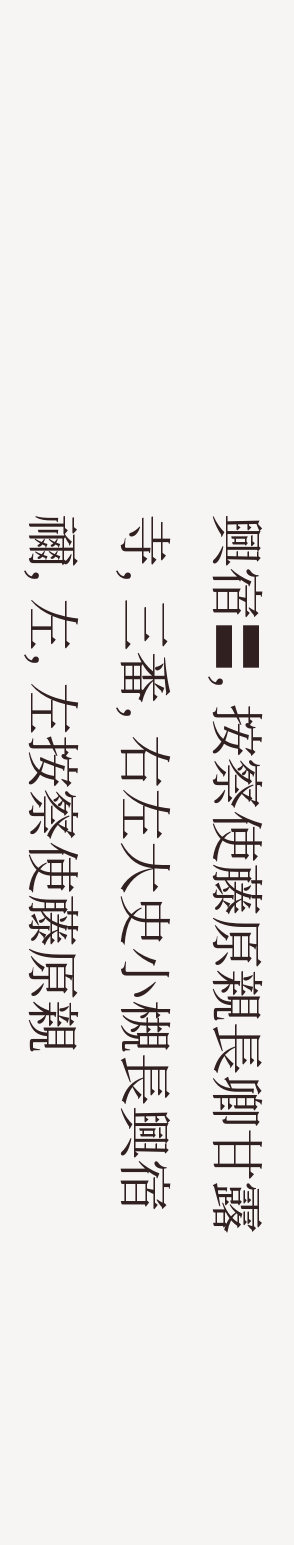興宿〓, 按察使藤原親長卿甘露寺, 三番, 右左大史小槻長興宿禰, 左, 左按察使藤原親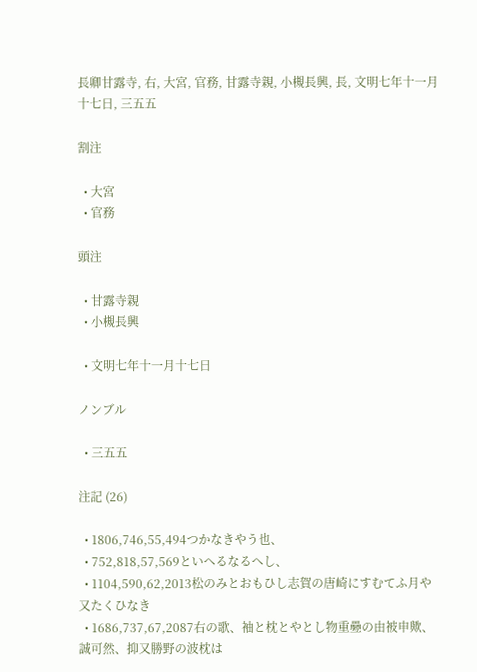長卿甘露寺, 右, 大宮, 官務, 甘露寺親, 小槻長興, 長, 文明七年十一月十七日, 三五五

割注

  • 大宮
  • 官務

頭注

  • 甘露寺親
  • 小槻長興

  • 文明七年十一月十七日

ノンブル

  • 三五五

注記 (26)

  • 1806,746,55,494つかなきやう也、
  • 752,818,57,569といへるなるへし、
  • 1104,590,62,2013松のみとおもひし志賀の唐崎にすむてふ月や又たくひなき
  • 1686,737,67,2087右の歌、袖と枕とやとし物重疉の由被申歟、誠可然、抑又勝野の波枕は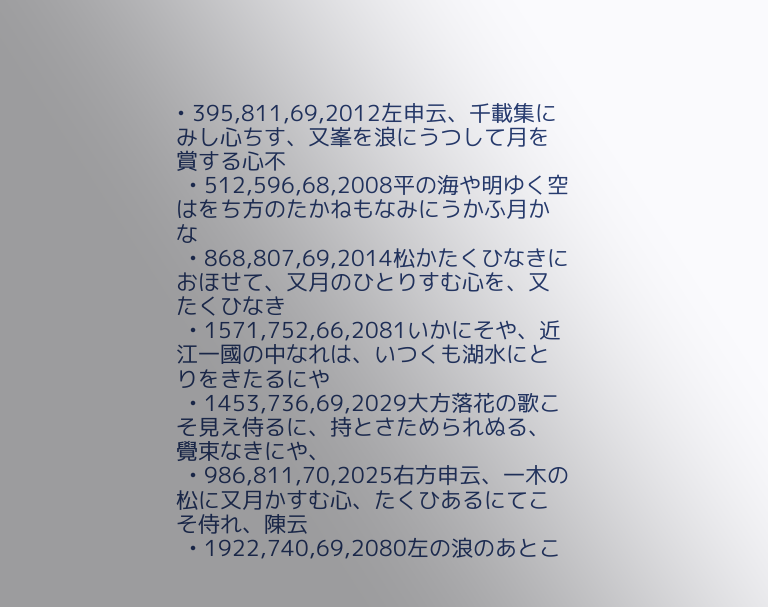• 395,811,69,2012左申云、千載集にみし心ちす、又峯を浪にうつして月を賞する心不
  • 512,596,68,2008平の海や明ゆく空はをち方のたかねもなみにうかふ月かな
  • 868,807,69,2014松かたくひなきにおほせて、又月のひとりすむ心を、又たくひなき
  • 1571,752,66,2081いかにそや、近江一國の中なれは、いつくも湖水にとりをきたるにや
  • 1453,736,69,2029大方落花の歌こそ見え侍るに、持とさためられぬる、覺束なきにや、
  • 986,811,70,2025右方申云、一木の松に又月かすむ心、たくひあるにてこそ侍れ、陳云
  • 1922,740,69,2080左の浪のあとこ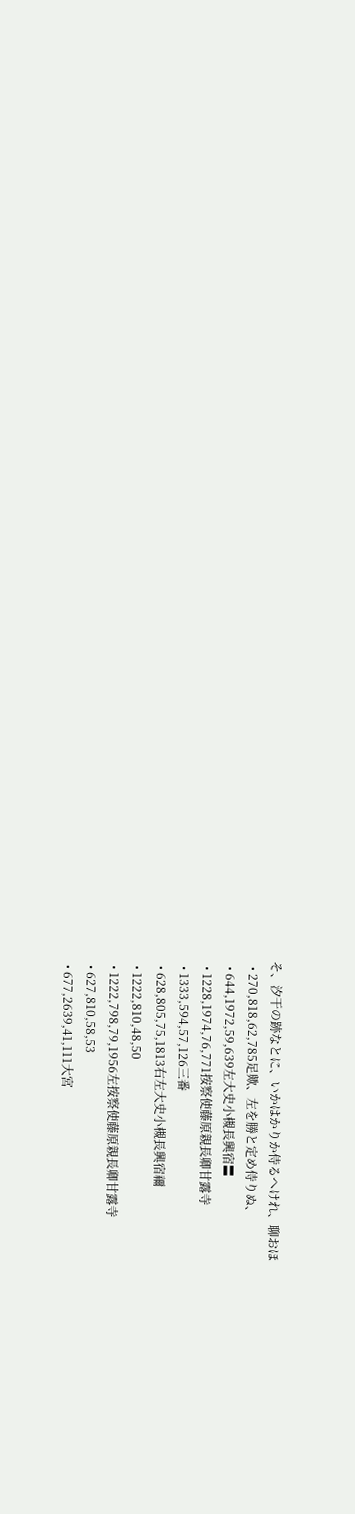そ、汐干の跡なとに、いかはかりか侍るへけれ、聊おほ
  • 270,818,62,785足歟、左を勝と定め侍りぬ、
  • 644,1972,59,639左大史小槻長興宿〓
  • 1228,1974,76,771按察使藤原親長卿甘露寺
  • 1333,594,57,126三番
  • 628,805,75,1813右左大史小槻長興宿禰
  • 1222,810,48,50
  • 1222,798,79,1956左按察使藤原親長卿甘露寺
  • 627,810,58,53
  • 677,2639,41,111大宮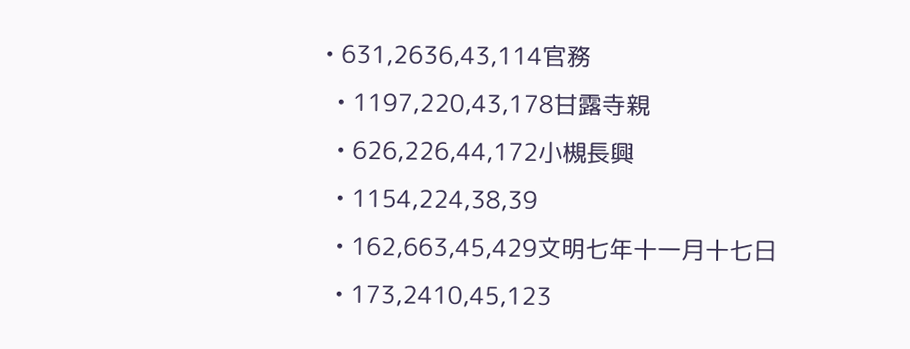• 631,2636,43,114官務
  • 1197,220,43,178甘露寺親
  • 626,226,44,172小槻長興
  • 1154,224,38,39
  • 162,663,45,429文明七年十一月十七日
  • 173,2410,45,123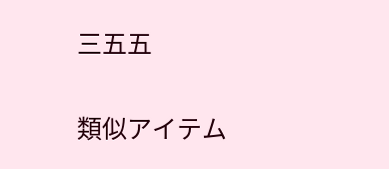三五五

類似アイテム